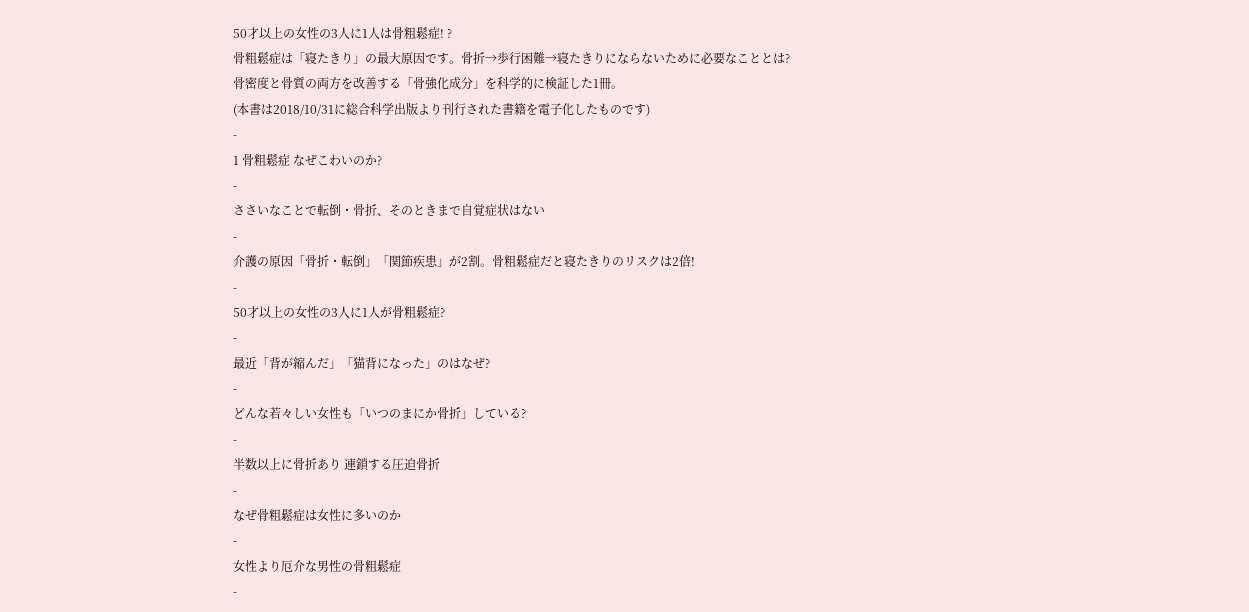50才以上の女性の3人に1人は骨粗鬆症! ?
骨粗鬆症は「寝たきり」の最大原因です。骨折→歩行困難→寝たきりにならないために必要なこととは?
骨密度と骨質の両方を改善する「骨強化成分」を科学的に検証した1冊。
(本書は2018/10/31に総合科学出版より刊行された書籍を電子化したものです)
-
1 骨粗鬆症 なぜこわいのか?
-
ささいなことで転倒・骨折、そのときまで自覚症状はない
-
介護の原因「骨折・転倒」「関節疾患」が2割。骨粗鬆症だと寝たきりのリスクは2倍!
-
50才以上の女性の3人に1人が骨粗鬆症?
-
最近「背が縮んだ」「猫背になった」のはなぜ?
-
どんな若々しい女性も「いつのまにか骨折」している?
-
半数以上に骨折あり 連鎖する圧迫骨折
-
なぜ骨粗鬆症は女性に多いのか
-
女性より厄介な男性の骨粗鬆症
-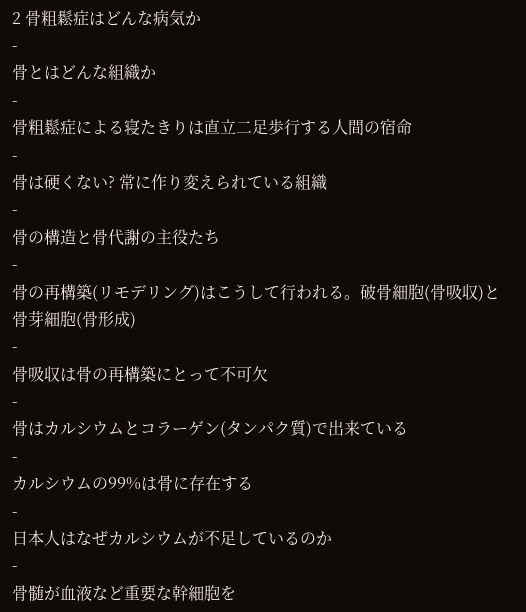2 骨粗鬆症はどんな病気か
-
骨とはどんな組織か
-
骨粗鬆症による寝たきりは直立二足歩行する人間の宿命
-
骨は硬くない? 常に作り変えられている組織
-
骨の構造と骨代謝の主役たち
-
骨の再構築(リモデリング)はこうして行われる。破骨細胞(骨吸収)と骨芽細胞(骨形成)
-
骨吸収は骨の再構築にとって不可欠
-
骨はカルシウムとコラーゲン(タンパク質)で出来ている
-
カルシウムの99%は骨に存在する
-
日本人はなぜカルシウムが不足しているのか
-
骨髄が血液など重要な幹細胞を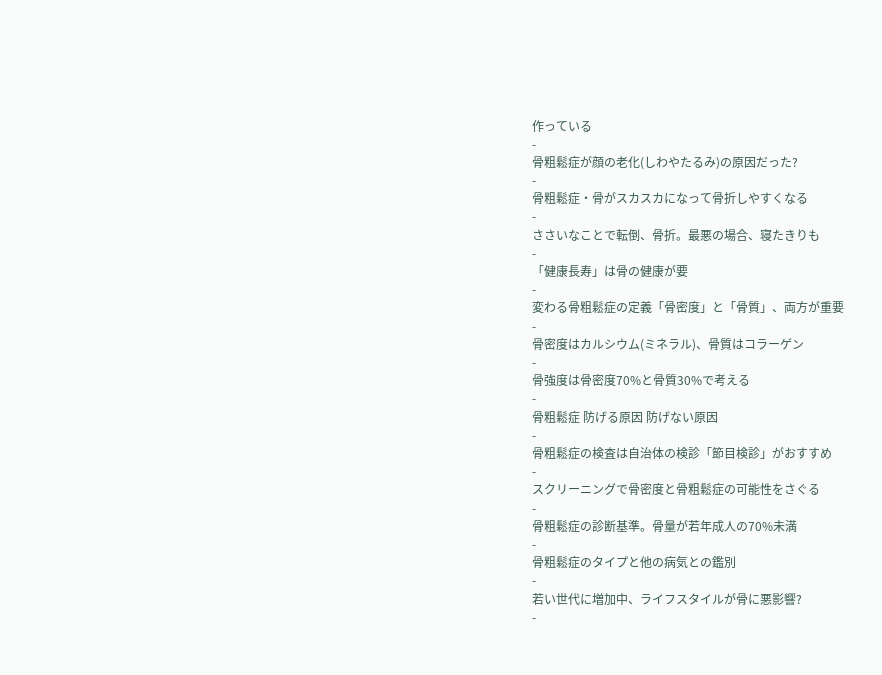作っている
-
骨粗鬆症が顔の老化(しわやたるみ)の原因だった?
-
骨粗鬆症・骨がスカスカになって骨折しやすくなる
-
ささいなことで転倒、骨折。最悪の場合、寝たきりも
-
「健康長寿」は骨の健康が要
-
変わる骨粗鬆症の定義「骨密度」と「骨質」、両方が重要
-
骨密度はカルシウム(ミネラル)、骨質はコラーゲン
-
骨強度は骨密度70%と骨質30%で考える
-
骨粗鬆症 防げる原因 防げない原因
-
骨粗鬆症の検査は自治体の検診「節目検診」がおすすめ
-
スクリーニングで骨密度と骨粗鬆症の可能性をさぐる
-
骨粗鬆症の診断基準。骨量が若年成人の70%未満
-
骨粗鬆症のタイプと他の病気との鑑別
-
若い世代に増加中、ライフスタイルが骨に悪影響?
-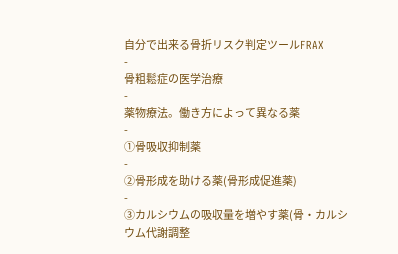自分で出来る骨折リスク判定ツールFRAX
-
骨粗鬆症の医学治療
-
薬物療法。働き方によって異なる薬
-
①骨吸収抑制薬
-
②骨形成を助ける薬(骨形成促進薬)
-
③カルシウムの吸収量を増やす薬(骨・カルシウム代謝調整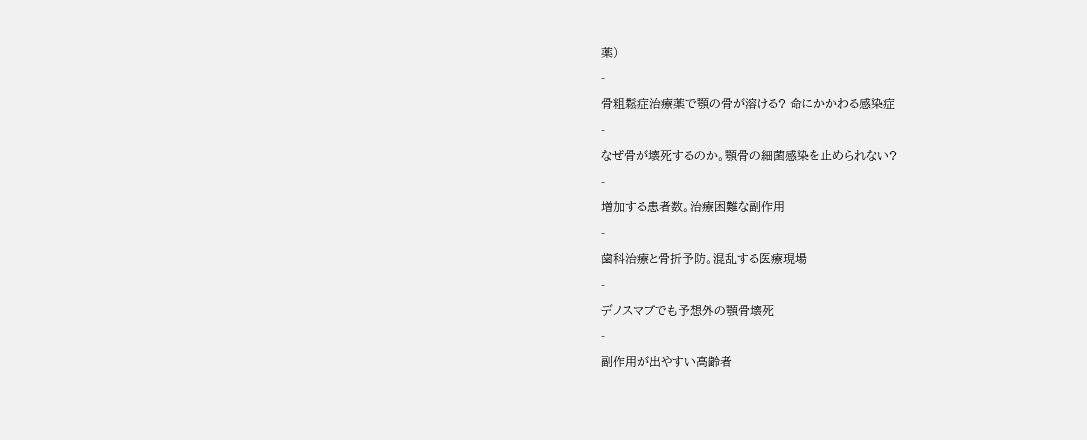薬)
-
骨粗鬆症治療薬で顎の骨が溶ける? 命にかかわる感染症
-
なぜ骨が壊死するのか。顎骨の細菌感染を止められない?
-
増加する患者数。治療困難な副作用
-
歯科治療と骨折予防。混乱する医療現場
-
デノスマブでも予想外の顎骨壊死
-
副作用が出やすい高齢者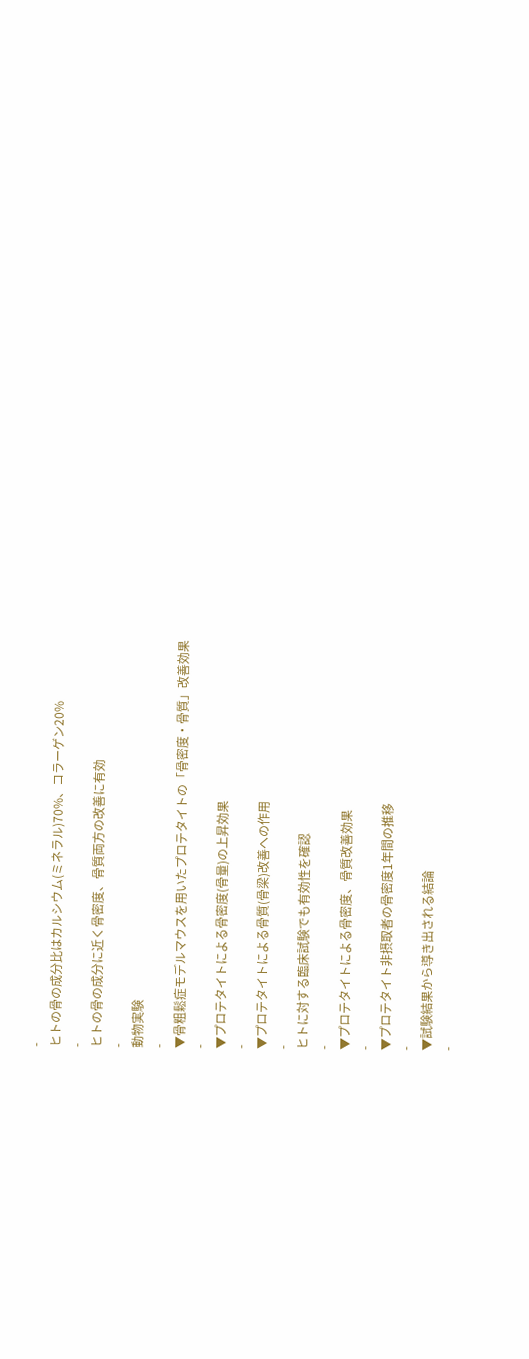-
ヒトの骨の成分比はカルシウム(ミネラル)70%、コラーゲン20%
-
ヒトの骨の成分に近く骨密度、骨質両方の改善に有効
-
動物実験
-
▼骨粗鬆症モデルマウスを用いたプロテタイトの「骨密度・骨質」改善効果
-
▼プロテタイトによる骨密度(骨量)の上昇効果
-
▼プロテタイトによる骨質(骨梁)改善への作用
-
ヒトに対する臨床試験でも有効性を確認
-
▼プロテタイトによる骨密度、骨質改善効果
-
▼プロテタイト非摂取者の骨密度1年間の推移
-
▼試験結果から導き出される結論
-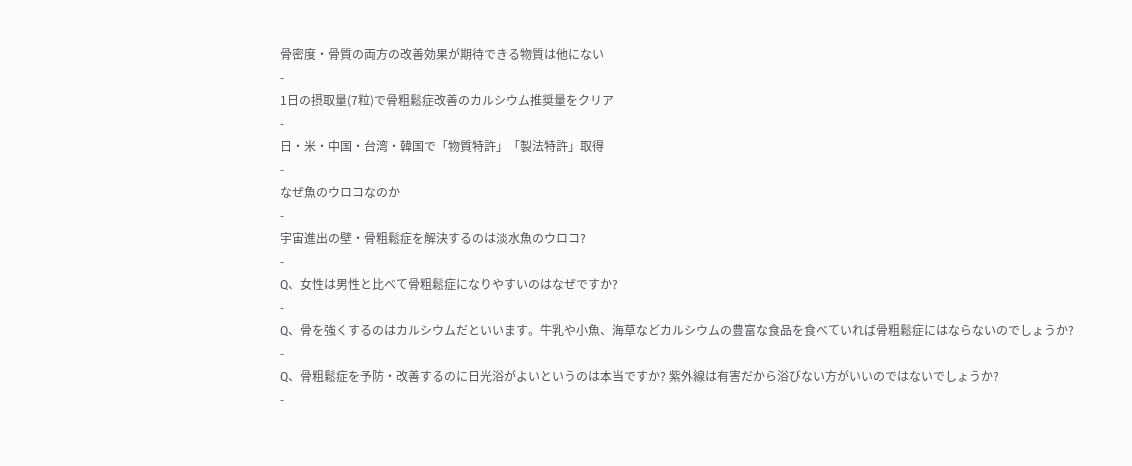骨密度・骨質の両方の改善効果が期待できる物質は他にない
-
1日の摂取量(7粒)で骨粗鬆症改善のカルシウム推奨量をクリア
-
日・米・中国・台湾・韓国で「物質特許」「製法特許」取得
-
なぜ魚のウロコなのか
-
宇宙進出の壁・骨粗鬆症を解決するのは淡水魚のウロコ?
-
Q、女性は男性と比べて骨粗鬆症になりやすいのはなぜですか?
-
Q、骨を強くするのはカルシウムだといいます。牛乳や小魚、海草などカルシウムの豊富な食品を食べていれば骨粗鬆症にはならないのでしょうか?
-
Q、骨粗鬆症を予防・改善するのに日光浴がよいというのは本当ですか? 紫外線は有害だから浴びない方がいいのではないでしょうか?
-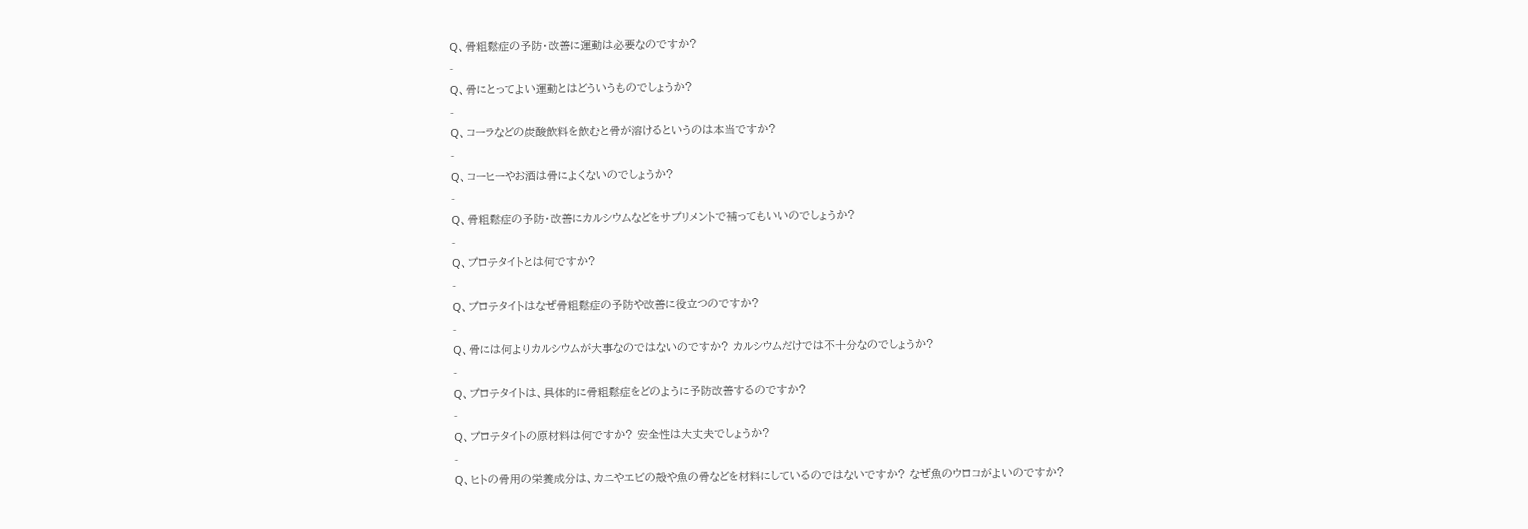Q、骨粗鬆症の予防・改善に運動は必要なのですか?
-
Q、骨にとってよい運動とはどういうものでしょうか?
-
Q、コーラなどの炭酸飲料を飲むと骨が溶けるというのは本当ですか?
-
Q、コーヒーやお酒は骨によくないのでしょうか?
-
Q、骨粗鬆症の予防・改善にカルシウムなどをサプリメントで補ってもいいのでしょうか?
-
Q、プロテタイトとは何ですか?
-
Q、プロテタイトはなぜ骨粗鬆症の予防や改善に役立つのですか?
-
Q、骨には何よりカルシウムが大事なのではないのですか? カルシウムだけでは不十分なのでしょうか?
-
Q、プロテタイトは、具体的に骨粗鬆症をどのように予防改善するのですか?
-
Q、プロテタイトの原材料は何ですか? 安全性は大丈夫でしょうか?
-
Q、ヒトの骨用の栄養成分は、カニやエビの殻や魚の骨などを材料にしているのではないですか? なぜ魚のウロコがよいのですか?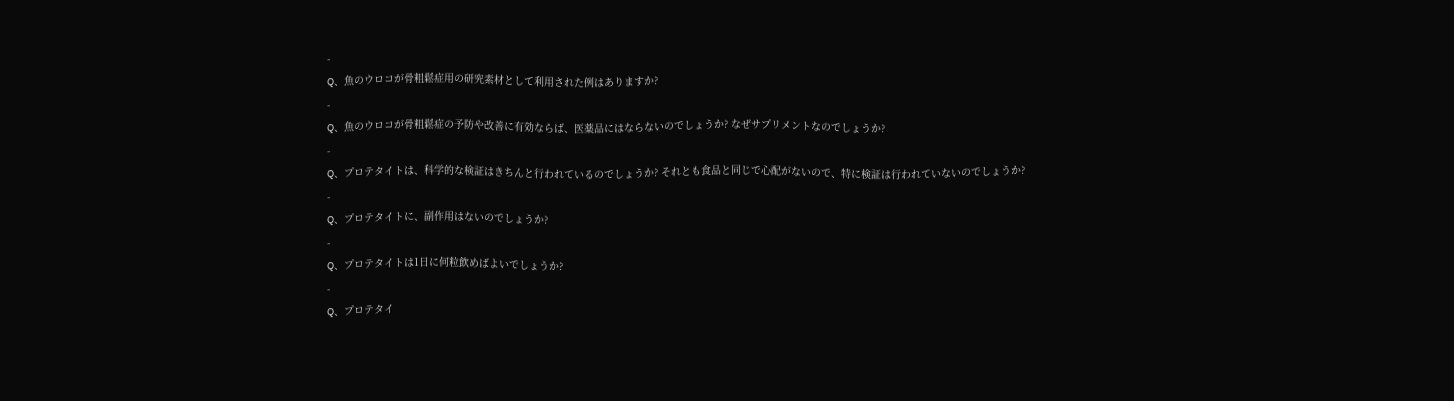-
Q、魚のウロコが骨粗鬆症用の研究素材として利用された例はありますか?
-
Q、魚のウロコが骨粗鬆症の予防や改善に有効ならば、医薬品にはならないのでしょうか? なぜサプリメントなのでしょうか?
-
Q、プロテタイトは、科学的な検証はきちんと行われているのでしょうか? それとも食品と同じで心配がないので、特に検証は行われていないのでしょうか?
-
Q、プロテタイトに、副作用はないのでしょうか?
-
Q、プロテタイトは1日に何粒飲めばよいでしょうか?
-
Q、プロテタイ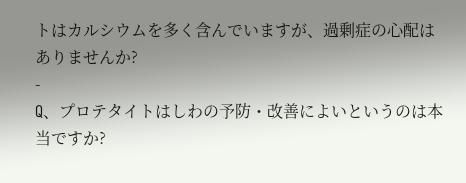トはカルシウムを多く含んでいますが、過剰症の心配はありませんか?
-
Q、プロテタイトはしわの予防・改善によいというのは本当ですか?